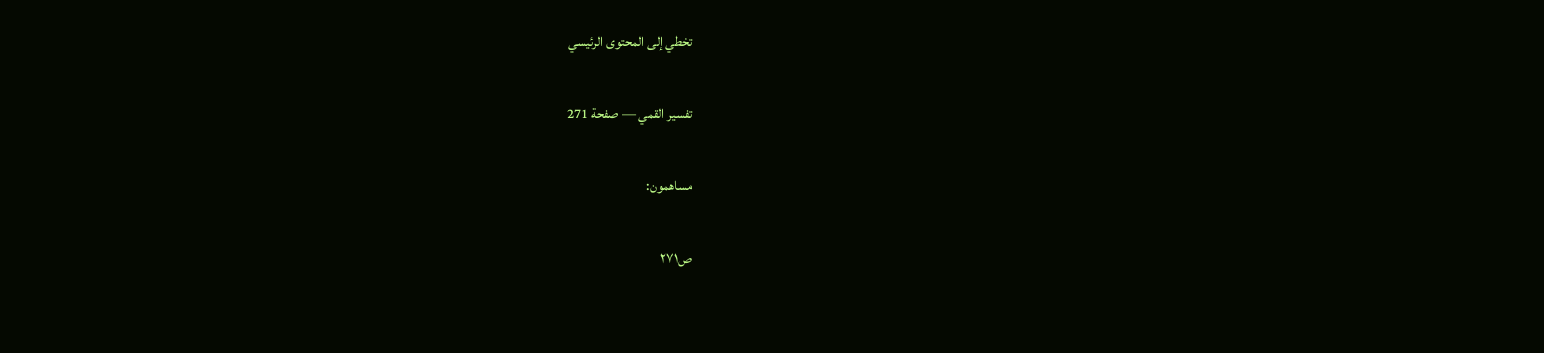تخطي إلى المحتوى الرئيسي

تفسير القمي — صفحة 271

مساهمون:

ص٢٧١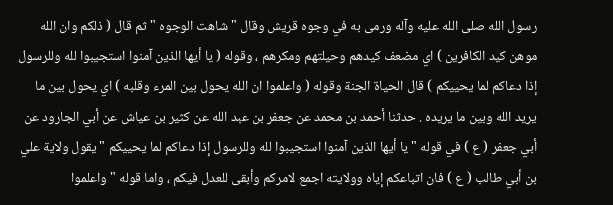رسول الله صلى الله عليه وآله ورمى به في وجوه قريش وقال " شاهت الوجوه " ثم قال ( ذلكم وان الله موهن كيد الكافرين ) اي مضعف كيدهم وحيلتهم ومكرهم ، وقوله ( يا أيها الذين آمنوا استجيبوا لله وللرسول إذا دعاكم لما يحييكم ) قال الحياة الجنة وقوله ( واعلموا ان الله يحول بين المرء وقلبه ) اي يحول بين ما يريد الله وبين ما يريده . حدثنا أحمد بن محمد عن جعفر بن عبد الله عن كثير بن عياش عن أبي الجارود عن أبي جعفر ( ع ) في قوله " يا أيها الذين آمنوا استجيبوا لله وللرسول إذا دعاكم لما يحييكم " يقول ولاية علي بن أبي طالب ( ع ) فان اتباعكم إياه وولايته اجمع لامركم وأبقى للعدل فيكم ، واما قوله " واعلموا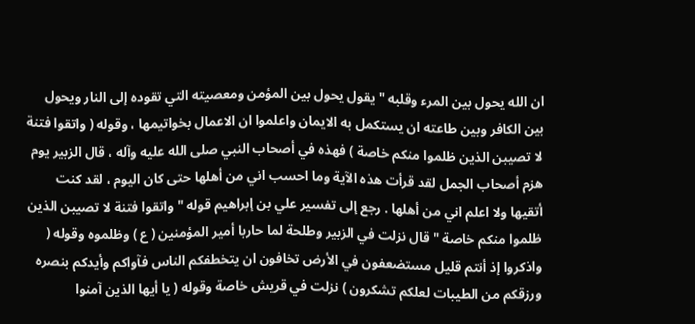ان الله يحول بين المرء وقلبه " يقول يحول بين المؤمن ومعصيته التي تقوده إلى النار ويحول بين الكافر وبين طاعته ان يستكمل به الايمان واعلموا ان الاعمال بخواتيمها ، وقوله ( واتقوا فتنة لا تصيبن الذين ظلموا منكم خاصة ) فهذه في أصحاب النبي صلى الله عليه وآله ، قال الزبير يوم هزم أصحاب الجمل لقد قرأت هذه الآية وما احسب اني من أهلها حتى كان اليوم ، لقد كنت أتقيها ولا اعلم اني من أهلها . رجع إلى تفسير علي بن إبراهيم قوله " واتقوا فتنة لا تصيبن الذين ظلموا منكم خاصة " قال نزلت في الزبير وطلحة لما حاربا أمير المؤمنين ( ع ) وظلموه وقوله ( واذكروا إذ أنتم قليل مستضعفون في الأرض تخافون ان يتخطفكم الناس فآواكم وأيدكم بنصره ورزقكم من الطيبات لعلكم تشكرون ) نزلت في قريش خاصة وقوله ( يا أيها الذين آمنوا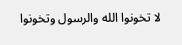لا تخونوا الله والرسول وتخونوا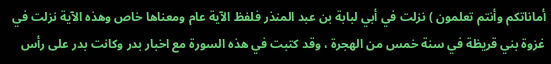أماناتكم وأنتم تعلمون ) نزلت في أبي لبابة بن عبد المنذر فلفظ الآية عام ومعناها خاص وهذه الآية نزلت في غزوة بني قريظة في سنة خمس من الهجرة ، وقد كتبت في هذه السورة مع اخبار بدر وكانت بدر على رأس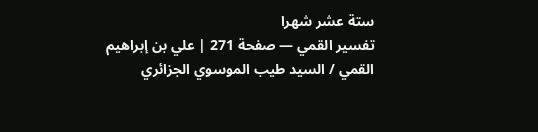ستة عشر شهرا
تفسير القمي — صفحة 271 | علي بن إبراهيم القمي / السيد طيب الموسوي الجزائري